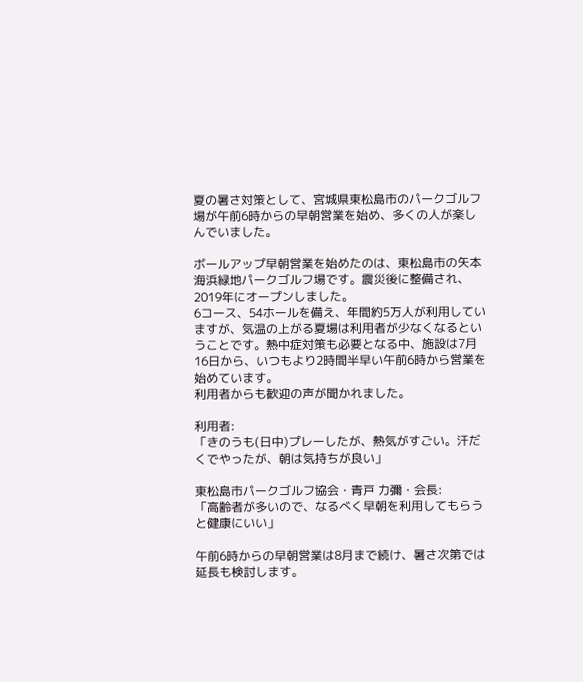夏の暑さ対策として、宮城県東松島市のパークゴルフ場が午前6時からの早朝営業を始め、多くの人が楽しんでいました。

ボールアップ早朝営業を始めたのは、東松島市の矢本海浜緑地パークゴルフ場です。震災後に整備され、2019年にオープンしました。
6コース、54ホールを備え、年間約5万人が利用していますが、気温の上がる夏場は利用者が少なくなるということです。熱中症対策も必要となる中、施設は7月16日から、いつもより2時間半早い午前6時から営業を始めています。
利用者からも歓迎の声が聞かれました。

利用者:
「きのうも(日中)プレーしたが、熱気がすごい。汗だくでやったが、朝は気持ちが良い」

東松島市パークゴルフ協会・青戸 力彌・会長:
「高齢者が多いので、なるべく早朝を利用してもらうと健康にいい」

午前6時からの早朝営業は8月まで続け、暑さ次第では延長も検討します。